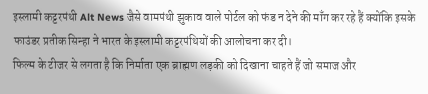इस्लामी कट्टरपंथी Alt News जैसे वामपंथी झुकाव वाले पोर्टल को फंड न देने की माँग कर रहे हैं क्योंकि इसके फाउंडर प्रतीक सिन्हा ने भारत के इस्लामी कट्टरपंथियों की आलोचना कर दी।
फिल्म के टीजर से लगता है कि निर्माता एक ब्राह्मण लड़की को दिखाना चाहते हैं जो समाज और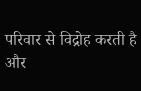परिवार से विद्रोह करती है और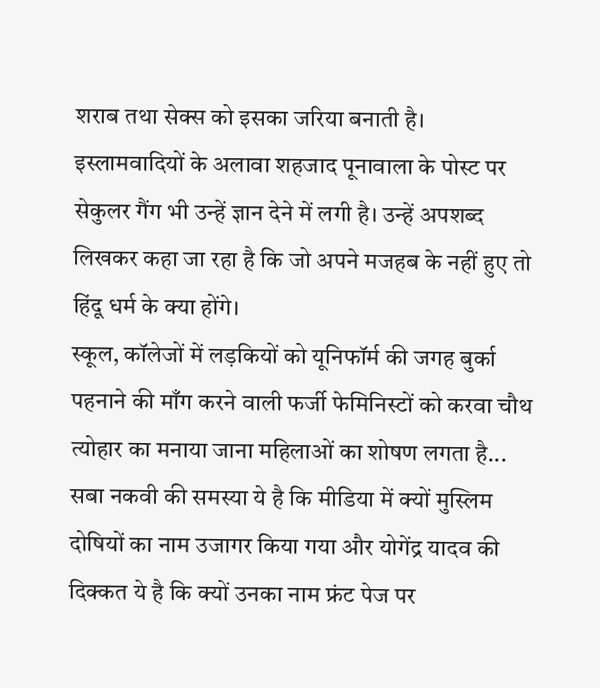शराब तथा सेक्स को इसका जरिया बनाती है।
इस्लामवादियों के अलावा शहजाद पूनावाला के पोस्ट पर सेकुलर गैंग भी उन्हें ज्ञान देने में लगी है। उन्हें अपशब्द लिखकर कहा जा रहा है कि जो अपने मजहब के नहीं हुए तो हिंदू धर्म के क्या होंगे।
स्कूल, कॉलेजों में लड़कियों को यूनिफॉर्म की जगह बुर्का पहनाने की माँग करने वाली फर्जी फेमिनिस्टों को करवा चौथ त्योहार का मनाया जाना महिलाओं का शोषण लगता है...
सबा नकवी की समस्या ये है कि मीडिया में क्यों मुस्लिम दोषियों का नाम उजागर किया गया और योगेंद्र यादव की दिक्कत ये है कि क्यों उनका नाम फ्रंट पेज पर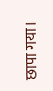छापा गया।